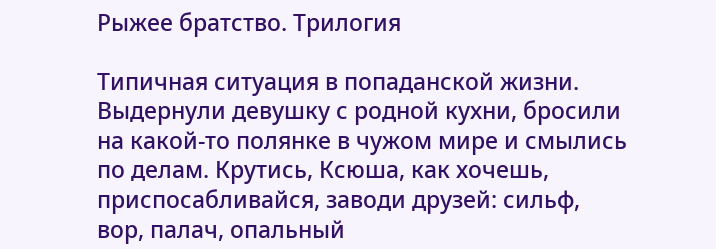Рыжее братство. Трилогия

Типичная ситуация в попаданской жизни. Выдернули девушку с родной кухни, бросили на какой-то полянке в чужом мире и смылись по делам. Крутись, Ксюша, как хочешь, приспосабливайся, заводи друзей: сильф, вор, палач, опальный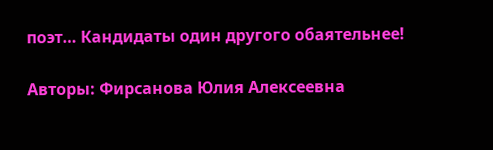поэт… Кандидаты один другого обаятельнее!

Авторы: Фирсанова Юлия Алексеевна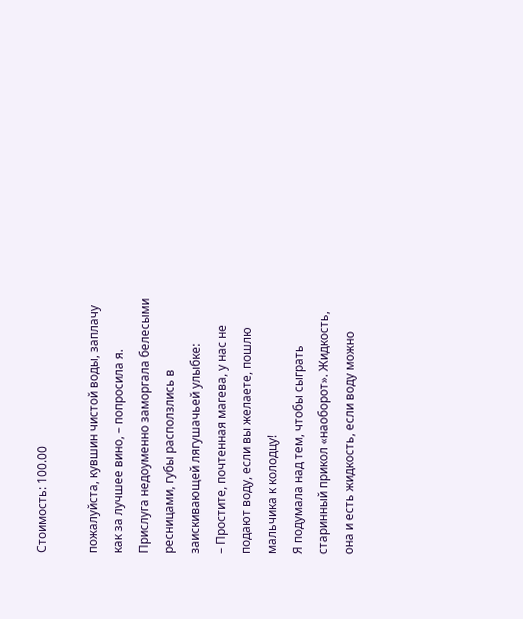Стоимость: 100.00

пожалуйста, кувшин чистой воды, заплачу как за лучшее вино, – попросила я.
Прислуга недоуменно заморгала белесыми ресницами, губы расползлись в заискивающей лягушачьей улыбке:
– Простите, почтенная магева, у нас не подают воду, если вы желаете, пошлю мальчика к колодцу!
Я подумала над тем, чтобы сыграть старинный прикол «наоборот». Жидкость, она и есть жидкость, если воду можно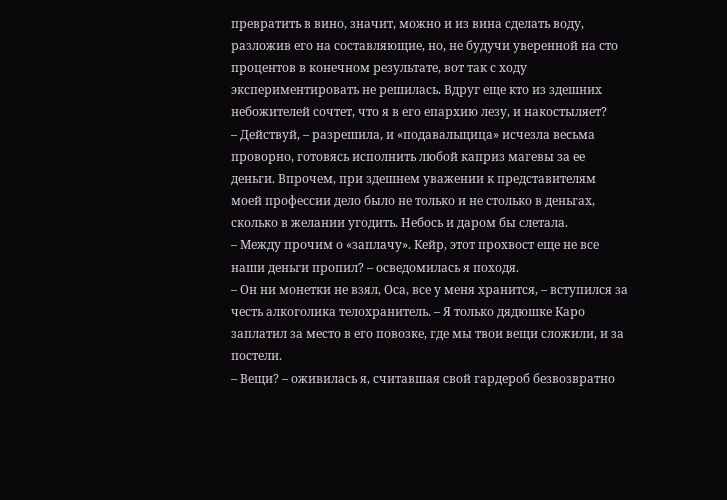превратить в вино, значит, можно и из вина сделать воду, разложив его на составляющие, но, не будучи уверенной на сто процентов в конечном результате, вот так с ходу экспериментировать не решилась. Вдруг еще кто из здешних небожителей сочтет, что я в его епархию лезу, и накостыляет?
– Действуй, – разрешила, и «подавальщица» исчезла весьма проворно, готовясь исполнить любой каприз магевы за ее деньги. Впрочем, при здешнем уважении к представителям моей профессии дело было не только и не столько в деньгах, сколько в желании угодить. Небось и даром бы слетала.
– Между прочим о «заплачу». Кейр, этот прохвост еще не все наши деньги пропил? – осведомилась я походя.
– Он ни монетки не взял, Оса, все у меня хранится, – вступился за честь алкоголика телохранитель. – Я только дядюшке Каро заплатил за место в его повозке, где мы твои вещи сложили, и за постели.
– Вещи? – оживилась я, считавшая свой гардероб безвозвратно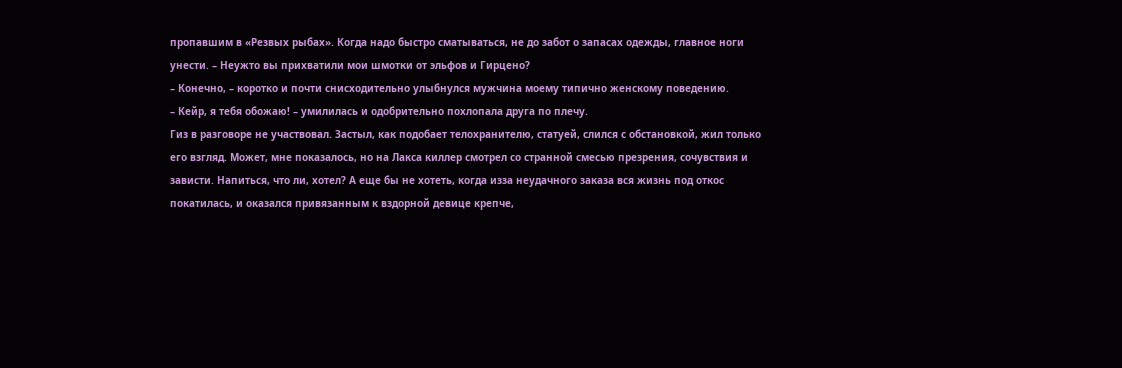пропавшим в «Резвых рыбах». Когда надо быстро сматываться, не до забот о запасах одежды, главное ноги унести. – Неужто вы прихватили мои шмотки от эльфов и Гирцено?
– Конечно, – коротко и почти снисходительно улыбнулся мужчина моему типично женскому поведению.
– Кейр, я тебя обожаю! – умилилась и одобрительно похлопала друга по плечу.
Гиз в разговоре не участвовал. Застыл, как подобает телохранителю, статуей, слился с обстановкой, жил только его взгляд. Может, мне показалось, но на Лакса киллер смотрел со странной смесью презрения, сочувствия и зависти. Напиться, что ли, хотел? А еще бы не хотеть, когда изза неудачного заказа вся жизнь под откос покатилась, и оказался привязанным к вздорной девице крепче,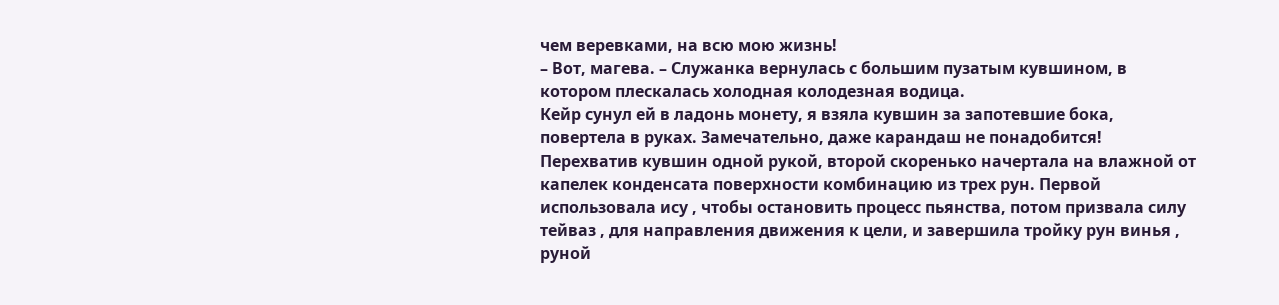чем веревками, на всю мою жизнь!
– Вот, магева. – Служанка вернулась с большим пузатым кувшином, в котором плескалась холодная колодезная водица.
Кейр сунул ей в ладонь монету, я взяла кувшин за запотевшие бока, повертела в руках. Замечательно, даже карандаш не понадобится! Перехватив кувшин одной рукой, второй скоренько начертала на влажной от капелек конденсата поверхности комбинацию из трех рун. Первой использовала ису , чтобы остановить процесс пьянства, потом призвала силу тейваз , для направления движения к цели, и завершила тройку рун винья , руной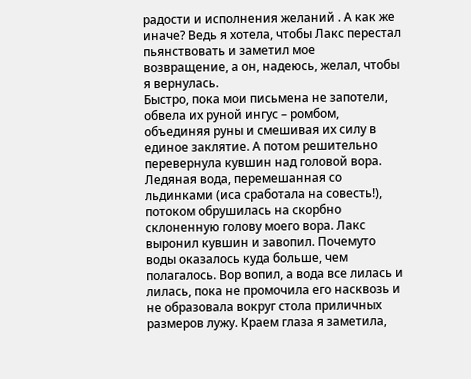радости и исполнения желаний . А как же иначе? Ведь я хотела, чтобы Лакс перестал пьянствовать и заметил мое возвращение, а он, надеюсь, желал, чтобы я вернулась.
Быстро, пока мои письмена не запотели, обвела их руной ингус – ромбом, объединяя руны и смешивая их силу в единое заклятие. А потом решительно перевернула кувшин над головой вора.
Ледяная вода, перемешанная со льдинками (иса сработала на совесть!), потоком обрушилась на скорбно склоненную голову моего вора. Лакс выронил кувшин и завопил. Почемуто воды оказалось куда больше, чем полагалось. Вор вопил, а вода все лилась и лилась, пока не промочила его насквозь и не образовала вокруг стола приличных размеров лужу. Краем глаза я заметила,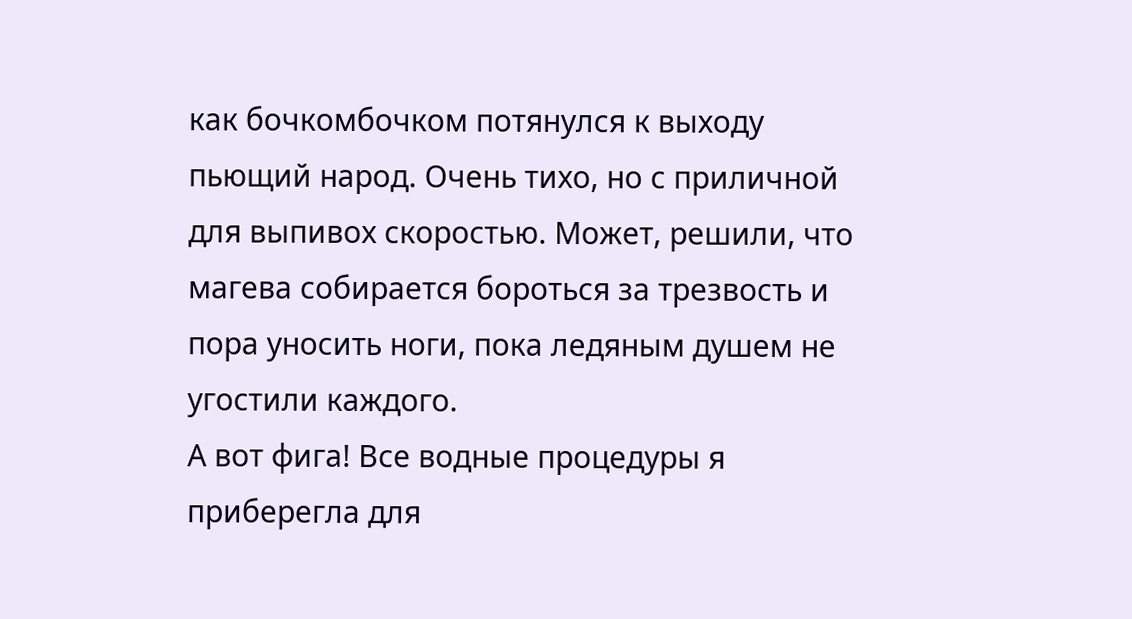как бочкомбочком потянулся к выходу пьющий народ. Очень тихо, но с приличной для выпивох скоростью. Может, решили, что магева собирается бороться за трезвость и пора уносить ноги, пока ледяным душем не угостили каждого.
А вот фига! Все водные процедуры я приберегла для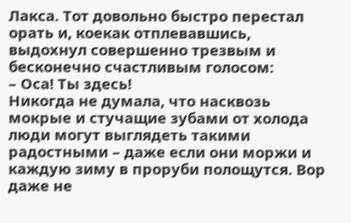Лакса. Тот довольно быстро перестал орать и, коекак отплевавшись, выдохнул совершенно трезвым и бесконечно счастливым голосом:
– Оса! Ты здесь!
Никогда не думала, что насквозь мокрые и стучащие зубами от холода люди могут выглядеть такими радостными – даже если они моржи и каждую зиму в проруби полощутся. Вор даже не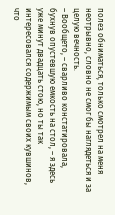полез обниматься, только смотрел на меня неотрывно, словно не смог бы наглядеться и за целую вечность.
– Вообщето, – сварливо констатировала, бухнув опустевшую емкость на стол, – я здесь уже минут двадцать стою, но ты так интересовался содержимым своих кувшинов, что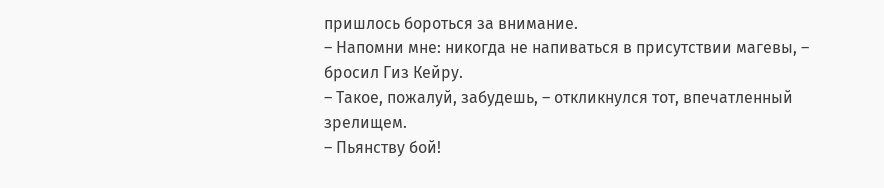пришлось бороться за внимание.
– Напомни мне: никогда не напиваться в присутствии магевы, – бросил Гиз Кейру.
– Такое, пожалуй, забудешь, – откликнулся тот, впечатленный зрелищем.
– Пьянству бой!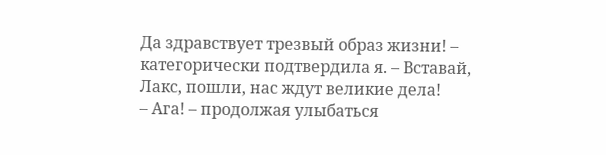Да здравствует трезвый образ жизни! – категорически подтвердила я. – Вставай, Лакс, пошли, нас ждут великие дела!
– Ага! – продолжая улыбаться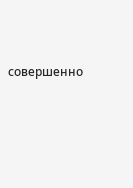совершенно